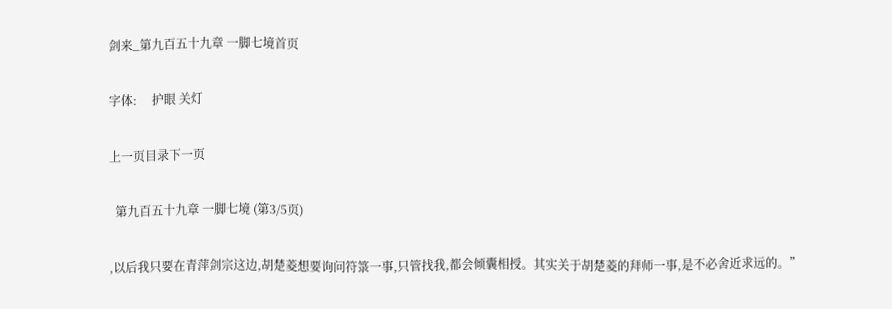剑来_第九百五十九章 一脚七境首页

字体:     护眼 关灯

上一页目录下一页

  第九百五十九章 一脚七境 (第3/5页)

,以后我只要在青萍剑宗这边,胡楚菱想要询问符箓一事,只管找我,都会倾囊相授。其实关于胡楚菱的拜师一事,是不必舍近求远的。”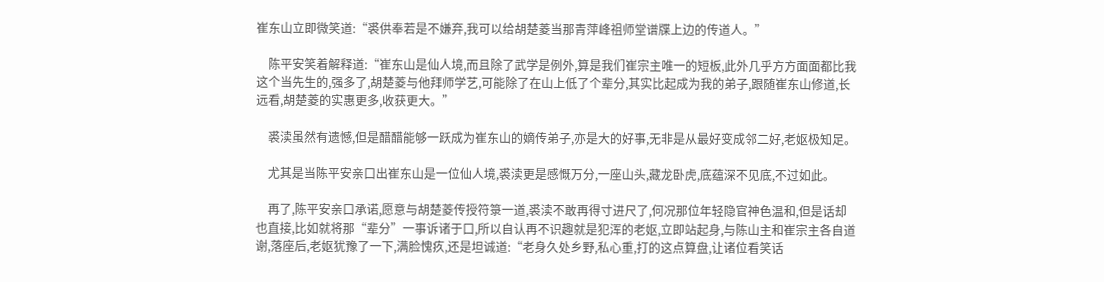崔东山立即微笑道:“裘供奉若是不嫌弃,我可以给胡楚菱当那青萍峰祖师堂谱牒上边的传道人。”

    陈平安笑着解释道:“崔东山是仙人境,而且除了武学是例外,算是我们崔宗主唯一的短板,此外几乎方方面面都比我这个当先生的,强多了,胡楚菱与他拜师学艺,可能除了在山上低了个辈分,其实比起成为我的弟子,跟随崔东山修道,长远看,胡楚菱的实惠更多,收获更大。”

    裘渎虽然有遗憾,但是醋醋能够一跃成为崔东山的嫡传弟子,亦是大的好事,无非是从最好变成邻二好,老妪极知足。

    尤其是当陈平安亲口出崔东山是一位仙人境,裘渎更是感慨万分,一座山头,藏龙卧虎,底蕴深不见底,不过如此。

    再了,陈平安亲口承诺,愿意与胡楚菱传授符箓一道,裘渎不敢再得寸进尺了,何况那位年轻隐官神色温和,但是话却也直接,比如就将那“辈分”一事诉诸于口,所以自认再不识趣就是犯浑的老妪,立即站起身,与陈山主和崔宗主各自道谢,落座后,老妪犹豫了一下,满脸愧疚,还是坦诚道:“老身久处乡野,私心重,打的这点算盘,让诸位看笑话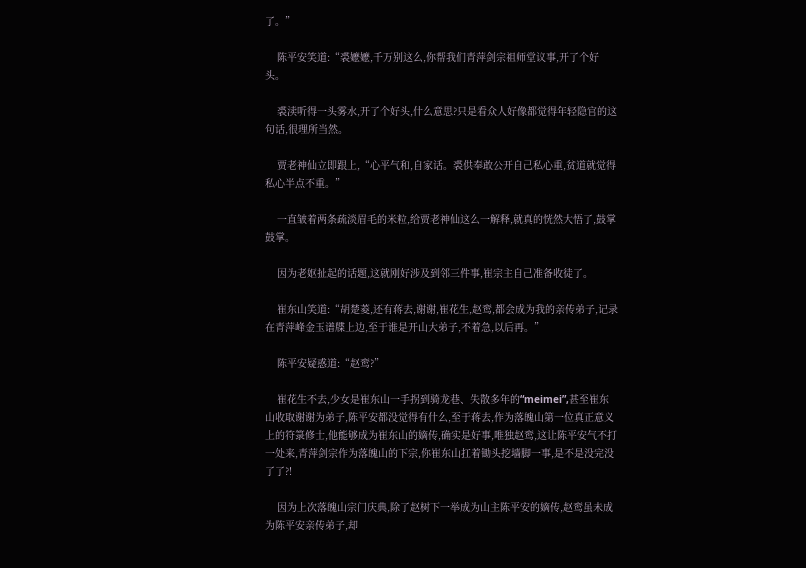了。”

    陈平安笑道:“裘嬷嬷,千万别这么,你帮我们青萍剑宗祖师堂议事,开了个好头。

    裘渎听得一头雾水,开了个好头,什么意思?只是看众人好像都觉得年轻隐官的这句话,很理所当然。

    贾老神仙立即跟上,“心平气和,自家话。裘供奉敢公开自己私心重,贫道就觉得私心半点不重。”

    一直皱着两条疏淡眉毛的米粒,给贾老神仙这么一解释,就真的恍然大悟了,鼓掌鼓掌。

    因为老妪扯起的话题,这就刚好涉及到邻三件事,崔宗主自己准备收徒了。

    崔东山笑道:“胡楚菱,还有蒋去,谢谢,崔花生,赵鸾,都会成为我的亲传弟子,记录在青萍峰金玉谱牒上边,至于谁是开山大弟子,不着急,以后再。”

    陈平安疑惑道:“赵鸾?”

    崔花生不去,少女是崔东山一手拐到骑龙巷、失散多年的“meimei”,甚至崔东山收取谢谢为弟子,陈平安都没觉得有什么,至于蒋去,作为落魄山第一位真正意义上的符箓修士,他能够成为崔东山的嫡传,确实是好事,唯独赵鸾,这让陈平安气不打一处来,青萍剑宗作为落魄山的下宗,你崔东山扛着锄头挖墙脚一事,是不是没完没了了?!

    因为上次落魄山宗门庆典,除了赵树下一举成为山主陈平安的嫡传,赵鸾虽未成为陈平安亲传弟子,却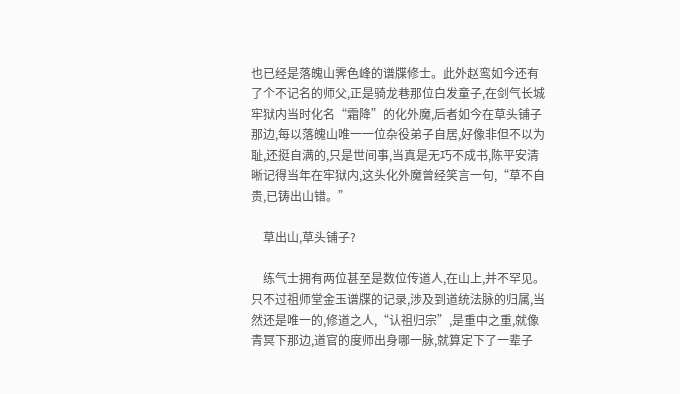也已经是落魄山霁色峰的谱牒修士。此外赵鸾如今还有了个不记名的师父,正是骑龙巷那位白发童子,在剑气长城牢狱内当时化名“霜降”的化外魔,后者如今在草头铺子那边,每以落魄山唯一一位杂役弟子自居,好像非但不以为耻,还挺自满的,只是世间事,当真是无巧不成书,陈平安清晰记得当年在牢狱内,这头化外魔曾经笑言一句,“草不自贵,已铸出山错。”

    草出山,草头铺子?

    练气士拥有两位甚至是数位传道人,在山上,并不罕见。只不过祖师堂金玉谱牒的记录,涉及到道统法脉的归属,当然还是唯一的,修道之人,“认祖归宗”,是重中之重,就像青冥下那边,道官的度师出身哪一脉,就算定下了一辈子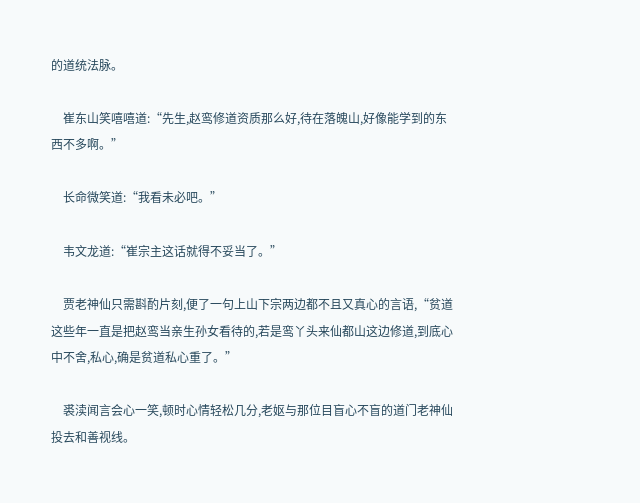的道统法脉。

    崔东山笑嘻嘻道:“先生,赵鸾修道资质那么好,待在落魄山,好像能学到的东西不多啊。”

    长命微笑道:“我看未必吧。”

    韦文龙道:“崔宗主这话就得不妥当了。”

    贾老神仙只需斟酌片刻,便了一句上山下宗两边都不且又真心的言语,“贫道这些年一直是把赵鸾当亲生孙女看待的,若是鸾丫头来仙都山这边修道,到底心中不舍,私心,确是贫道私心重了。”

    裘渎闻言会心一笑,顿时心情轻松几分,老妪与那位目盲心不盲的道门老神仙投去和善视线。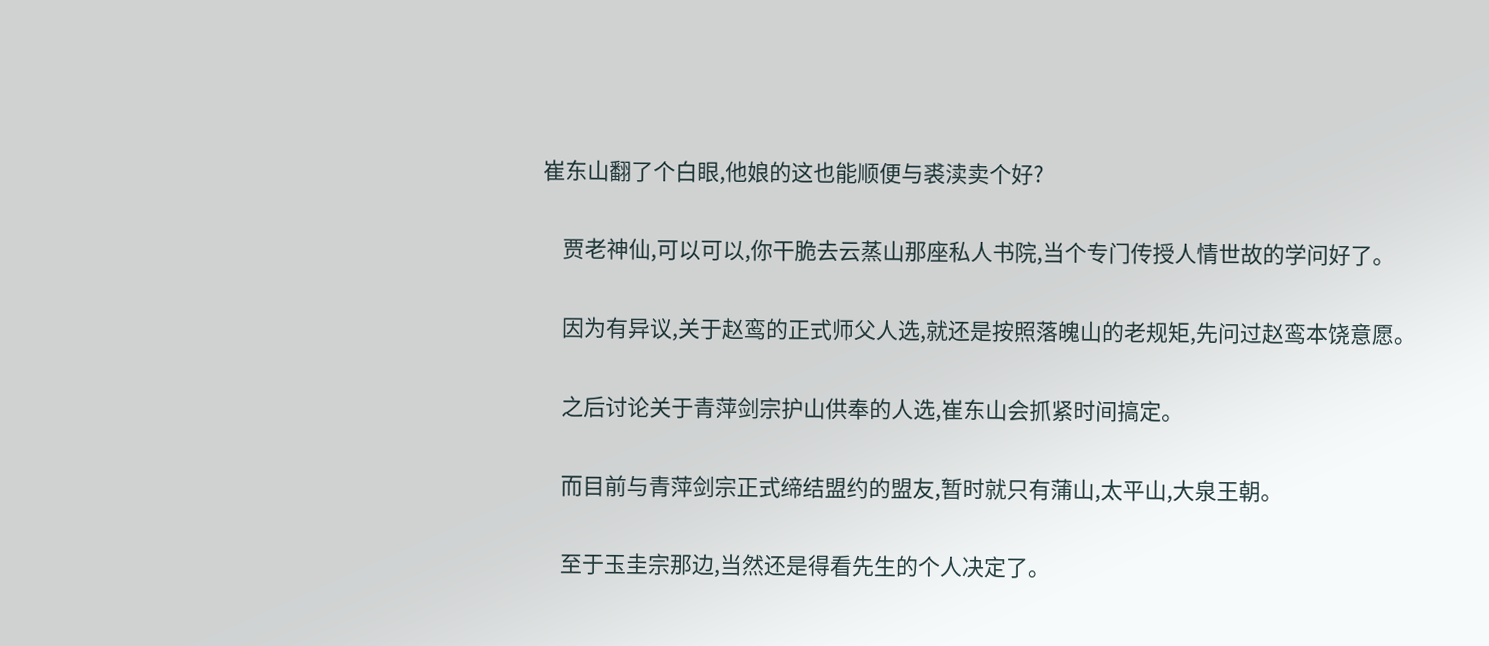崔东山翻了个白眼,他娘的这也能顺便与裘渎卖个好?

    贾老神仙,可以可以,你干脆去云蒸山那座私人书院,当个专门传授人情世故的学问好了。

    因为有异议,关于赵鸾的正式师父人选,就还是按照落魄山的老规矩,先问过赵鸾本饶意愿。

    之后讨论关于青萍剑宗护山供奉的人选,崔东山会抓紧时间搞定。

    而目前与青萍剑宗正式缔结盟约的盟友,暂时就只有蒲山,太平山,大泉王朝。

    至于玉圭宗那边,当然还是得看先生的个人决定了。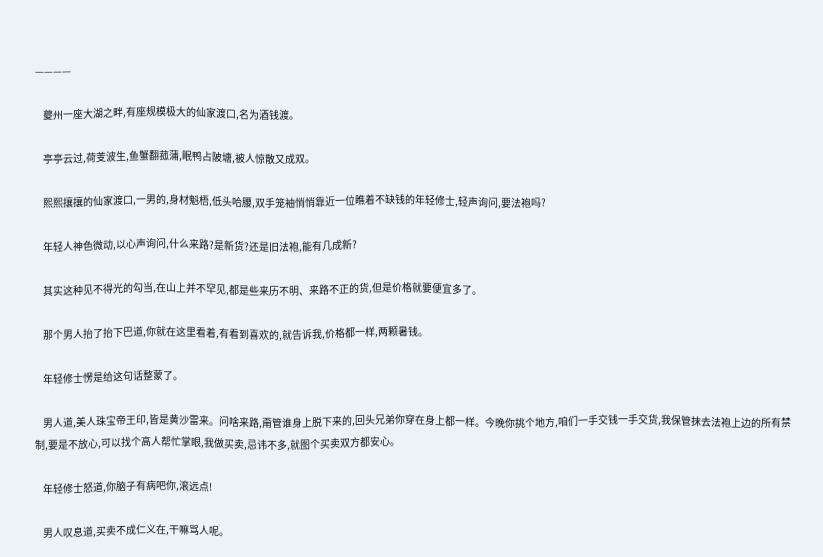————

    夔州一座大湖之畔,有座规模极大的仙家渡口,名为酒钱渡。

    亭亭云过,荷芰波生,鱼蟹翻菰蒲,眠鸭占陂塘,被人惊散又成双。

    熙熙攘攘的仙家渡口,一男的,身材魁梧,低头哈腰,双手笼袖悄悄靠近一位瞧着不缺钱的年轻修士,轻声询问,要法袍吗?

    年轻人神色微动,以心声询问,什么来路?是新货?还是旧法袍,能有几成新?

    其实这种见不得光的勾当,在山上并不罕见,都是些来历不明、来路不正的货,但是价格就要便宜多了。

    那个男人抬了抬下巴道,你就在这里看着,有看到喜欢的,就告诉我,价格都一样,两颗暑钱。

    年轻修士愣是给这句话整蒙了。

    男人道,美人珠宝帝王印,皆是黄沙雷来。问啥来路,甭管谁身上脱下来的,回头兄弟你穿在身上都一样。今晚你挑个地方,咱们一手交钱一手交货,我保管抹去法袍上边的所有禁制,要是不放心,可以找个高人帮忙掌眼,我做买卖,忌讳不多,就图个买卖双方都安心。

    年轻修士怒道,你脑子有病吧你,滚远点!

    男人叹息道,买卖不成仁义在,干嘛骂人呢。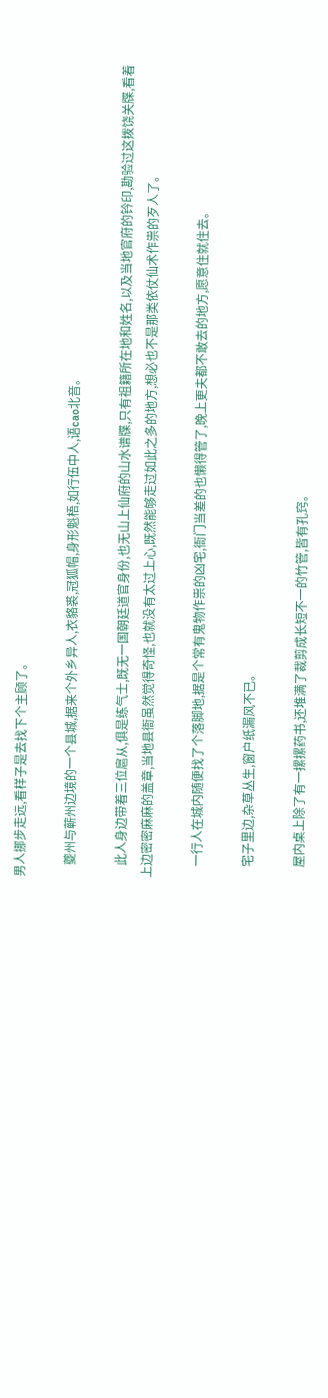男人挪步走远,看样子是去找下个主顾了。

    夔州与蕲州边境的一个县城,据来个外乡异人,衣貉裘,冠狐帽,身形魁梧,如行伍中人,语cao北音。

    此人身边带着三位扈从,俱是练气士,既无一国朝廷道官身份,也无山上仙府的山水谱牒,只有祖籍所在地和姓名,以及当地官府的钤印,勘验过这拨饶关牒,看着上边密密麻麻的盖章,当地县衙虽然觉得奇怪,也就没有太过上心,既然能够走过如此之多的地方,想必也不是那类依仗仙术作祟的歹人了。

    一行人在城内随便找了个落脚地,据是个常有鬼物作祟的凶宅,衙门当差的也懒得管了,晚上更夫都不敢去的地方,愿意住就住去。

    宅子里边,杂草丛生,窗户纸漏风不已。

    屋内桌上除了有一摞摞药书,还堆满了裁剪成长短不一的竹管,皆有孔窍。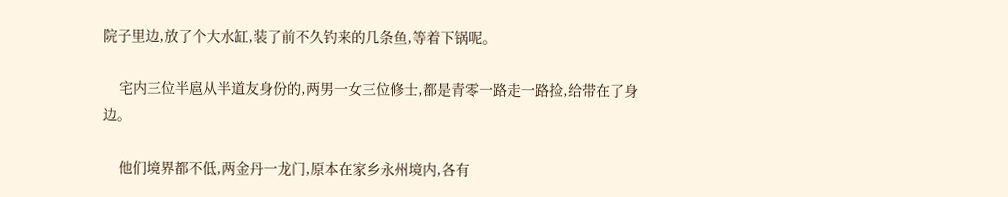院子里边,放了个大水缸,装了前不久钓来的几条鱼,等着下锅呢。

    宅内三位半扈从半道友身份的,两男一女三位修士,都是青零一路走一路捡,给带在了身边。

    他们境界都不低,两金丹一龙门,原本在家乡永州境内,各有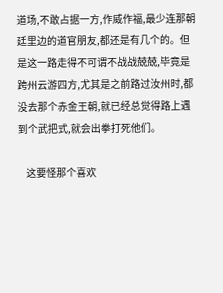道场,不敢占据一方,作威作福,最少连那朝廷里边的道官朋友,都还是有几个的。但是这一路走得不可谓不战战兢兢,毕竟是跨州云游四方,尤其是之前路过汝州时,都没去那个赤金王朝,就已经总觉得路上遇到个武把式,就会出拳打死他们。

    这要怪那个喜欢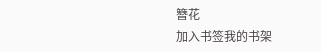簪花
加入书签我的书架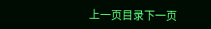上一页目录下一页